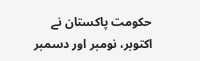حکومت پاکستان نے اکتوبر، نومبر اور دسمبر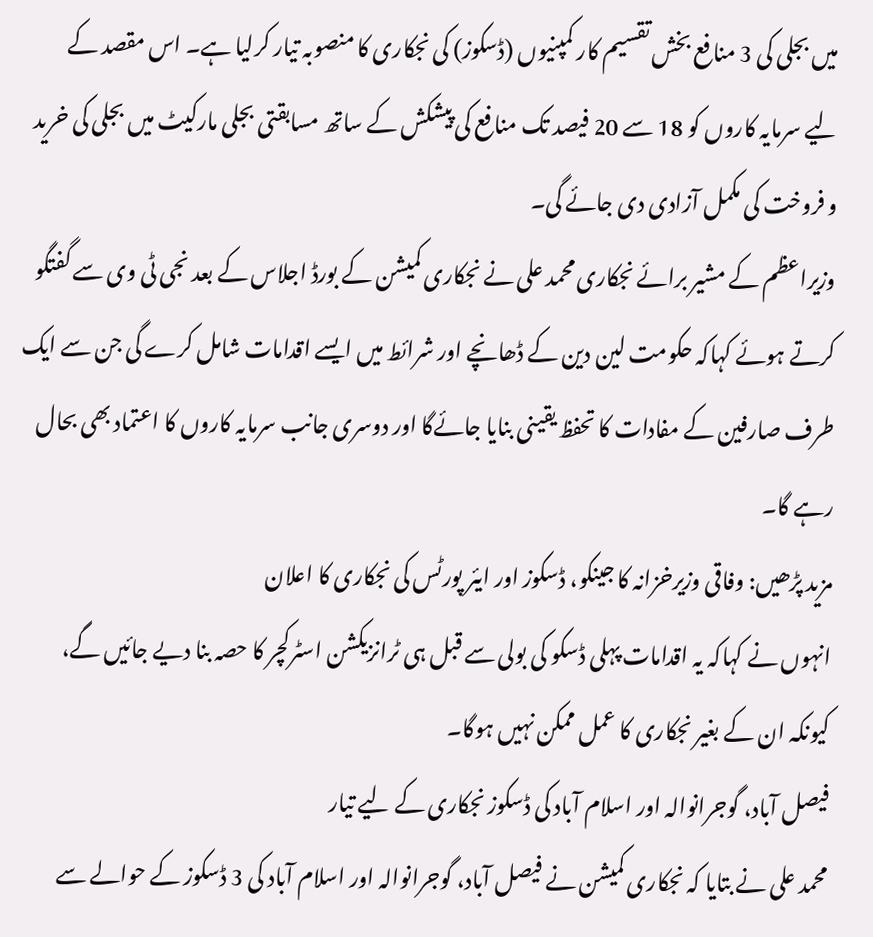میں بجلی کی 3 منافع بخش تقسیم کار کمپنیوں (ڈسکوز) کی نجکاری کا منصوبہ تیار کرلیا ہے۔ اس مقصد کے لیے سرمایہ کاروں کو 18 سے 20 فیصد تک منافع کی پیشکش کے ساتھ مسابقتی بجلی مارکیٹ میں بجلی کی خرید و فروخت کی مکمل آزادی دی جائے گی۔
وزیراعظم کے مشیر برائے نجکاری محمد علی نے نجکاری کمیشن کے بورڈ اجلاس کے بعد نجی ٹی وی سے گفتگو کرتے ہوئے کہاکہ حکومت لین دین کے ڈھانچے اور شرائط میں ایسے اقدامات شامل کرے گی جن سے ایک طرف صارفین کے مفادات کا تحفظ یقینی بنایا جائےگا اور دوسری جانب سرمایہ کاروں کا اعتماد بھی بحال رہے گا۔
مزید پڑھیں: وفاقی وزیرخزانہ کا جینکو، ڈسکوز اور ایئر پورٹس کی نجکاری کا اعلان
انہوں نے کہاکہ یہ اقدامات پہلی ڈسکو کی بولی سے قبل ہی ٹرانزیکشن اسٹرکچر کا حصہ بنا دیے جائیں گے، کیونکہ ان کے بغیر نجکاری کا عمل ممکن نہیں ہوگا۔
فیصل آباد، گوجرانوالہ اور اسلام آباد کی ڈسکوز نجکاری کے لیے تیار
محمد علی نے بتایا کہ نجکاری کمیشن نے فیصل آباد، گوجرانوالہ اور اسلام آباد کی 3 ڈسکوز کے حوالے سے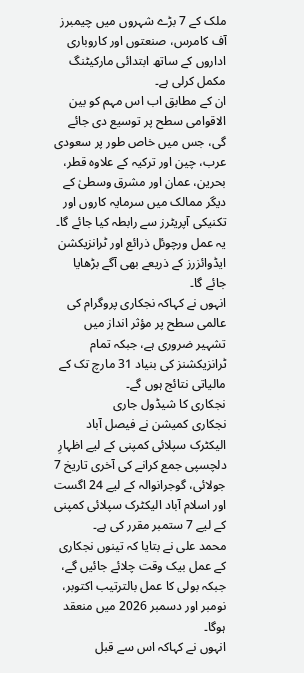ملک کے 7 بڑے شہروں میں چیمبرز آف کامرس، صنعتوں اور کاروباری اداروں کے ساتھ ابتدائی مارکیٹنگ مکمل کرلی ہے۔
ان کے مطابق اب اس مہم کو بین الاقوامی سطح پر توسیع دی جائے گی، جس میں خاص طور پر سعودی عرب، چین اور ترکیہ کے علاوہ قطر، بحرین، عمان اور مشرق وسطیٰ کے دیگر ممالک میں سرمایہ کاروں اور تکنیکی آپریٹرز سے رابطہ کیا جائے گا۔ یہ عمل ورچوئل ذرائع اور ٹرانزیکشن ایڈوائزرز کے ذریعے بھی آگے بڑھایا جائے گا۔
انہوں نے کہاکہ نجکاری پروگرام کی عالمی سطح پر مؤثر انداز میں تشہیر ضروری ہے، جبکہ تمام ٹرانزیکشنز کی بنیاد 31 مارچ تک کے مالیاتی نتائج ہوں گے۔
نجکاری کا شیڈول جاری
نجکاری کمیشن نے فیصل آباد الیکٹرک سپلائی کمپنی کے لیے اظہارِ دلچسپی جمع کرانے کی آخری تاریخ 7 جولائی، گوجرانوالہ کے لیے 24 اگست اور اسلام آباد الیکٹرک سپلائی کمپنی کے لیے 7 ستمبر مقرر کی ہے۔
محمد علی نے بتایا کہ تینوں نجکاری کے عمل بیک وقت چلائے جائیں گے، جبکہ بولی کا عمل بالترتیب اکتوبر، نومبر اور دسمبر 2026 میں منعقد ہوگا۔
انہوں نے کہاکہ اس سے قبل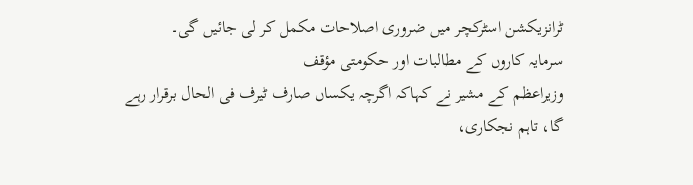ٹرانزیکشن اسٹرکچر میں ضروری اصلاحات مکمل کر لی جائیں گی۔
سرمایہ کاروں کے مطالبات اور حکومتی مؤقف
وزیراعظم کے مشیر نے کہاکہ اگرچہ یکساں صارف ٹیرف فی الحال برقرار رہے گا، تاہم نجکاری،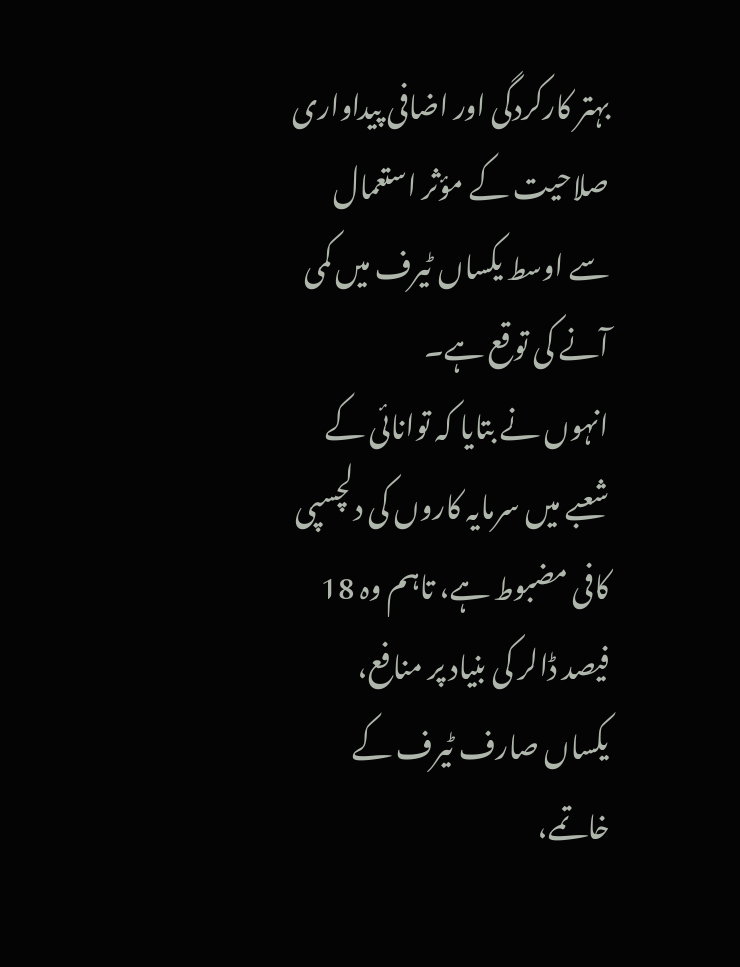بہتر کارکردگی اور اضافی پیداواری صلاحیت کے مؤثر استعمال سے اوسط یکساں ٹیرف میں کمی آنے کی توقع ہے۔
انہوں نے بتایا کہ توانائی کے شعبے میں سرمایہ کاروں کی دلچسپی کافی مضبوط ہے، تاہم وہ 18 فیصد ڈالر کی بنیاد پر منافع، یکساں صارف ٹیرف کے خاتمے،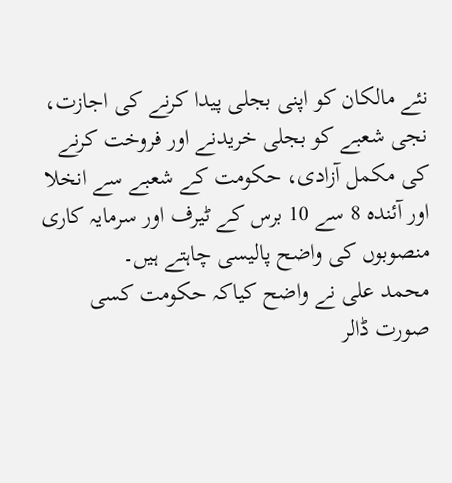نئے مالکان کو اپنی بجلی پیدا کرنے کی اجازت، نجی شعبے کو بجلی خریدنے اور فروخت کرنے کی مکمل آزادی، حکومت کے شعبے سے انخلا اور آئندہ 8 سے 10 برس کے ٹیرف اور سرمایہ کاری منصوبوں کی واضح پالیسی چاہتے ہیں۔
محمد علی نے واضح کیاکہ حکومت کسی صورت ڈالر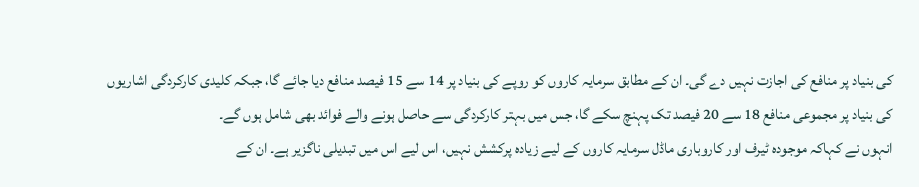کی بنیاد پر منافع کی اجازت نہیں دے گی۔ ان کے مطابق سرمایہ کاروں کو روپے کی بنیاد پر 14 سے 15 فیصد منافع دیا جائے گا، جبکہ کلیدی کارکردگی اشاریوں کی بنیاد پر مجموعی منافع 18 سے 20 فیصد تک پہنچ سکے گا، جس میں بہتر کارکردگی سے حاصل ہونے والے فوائد بھی شامل ہوں گے۔
انہوں نے کہاکہ موجودہ ٹیرف اور کاروباری ماڈل سرمایہ کاروں کے لیے زیادہ پرکشش نہیں، اس لیے اس میں تبدیلی ناگزیر ہے۔ ان کے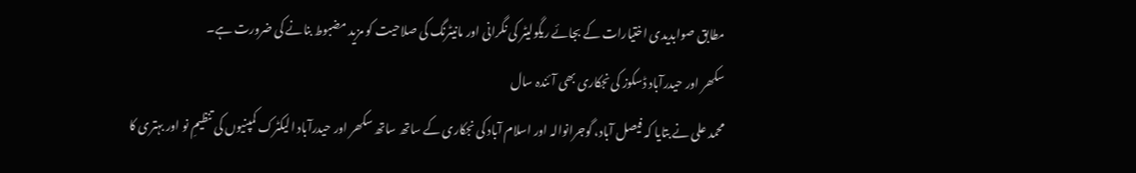مطابق صوابدیدی اختیارات کے بجائے ریگولیٹر کی نگرانی اور مانیٹرنگ کی صلاحیت کو مزید مضبوط بنانے کی ضرورت ہے۔
سکھر اور حیدرآباد ڈسکوز کی نجکاری بھی آئندہ سال
محمد علی نے بتایا کہ فیصل آباد، گوجرانوالہ اور اسلام آباد کی نجکاری کے ساتھ ساتھ سکھر اور حیدرآباد الیکٹرک کمپنیوں کی تنظیمِ نو اور بہتری کا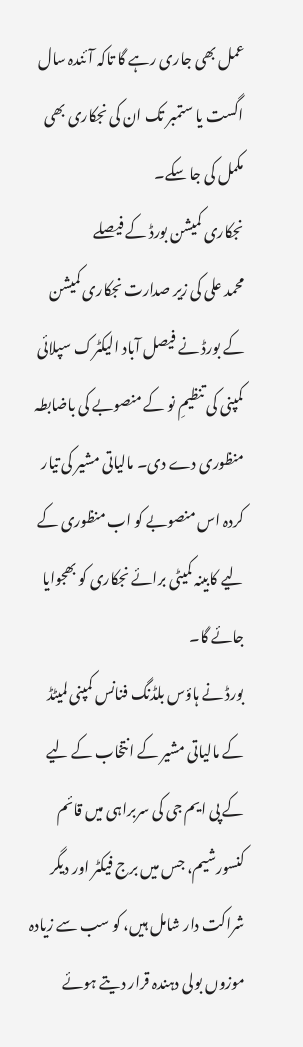عمل بھی جاری رہے گا تاکہ آئندہ سال اگست یا ستمبر تک ان کی نجکاری بھی مکمل کی جا سکے۔
نجکاری کمیشن بورڈ کے فیصلے
محمد علی کی زیر صدارت نجکاری کمیشن کے بورڈ نے فیصل آباد الیکٹرک سپلائی کمپنی کی تنظیمِ نو کے منصوبے کی باضابطہ منظوری دے دی۔ مالیاتی مشیر کی تیار کردہ اس منصوبے کو اب منظوری کے لیے کابینہ کمیٹی برائے نجکاری کو بھجوایا جائے گا۔
بورڈ نے ہاؤس بلڈنگ فنانس کمپنی لمیٹڈ کے مالیاتی مشیر کے انتخاب کے لیے کے پی ایم جی کی سربراہی میں قائم کنسورشیم، جس میں برج فیکٹر اور دیگر شراکت دار شامل ہیں، کو سب سے زیادہ موزوں بولی دہندہ قرار دیتے ہوئے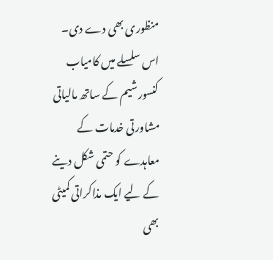منظوری بھی دے دی۔
اس سلسلے میں کامیاب کنسورشیم کے ساتھ مالیاتی مشاورتی خدمات کے معاہدے کو حتمی شکل دینے کے لیے ایک مذاکراتی کمیٹی بھی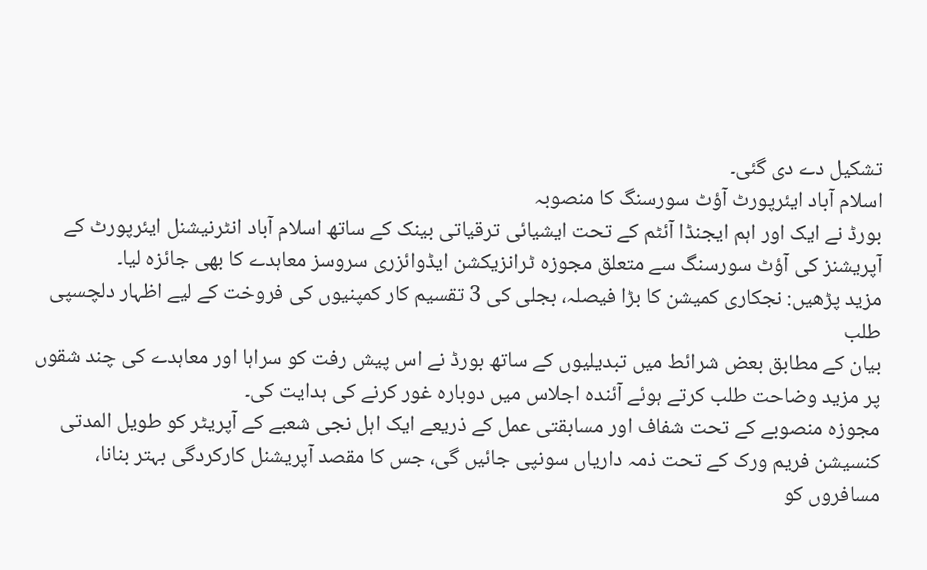تشکیل دے دی گئی۔
اسلام آباد ایئرپورٹ آؤٹ سورسنگ کا منصوبہ
بورڈ نے ایک اور اہم ایجنڈا آئٹم کے تحت ایشیائی ترقیاتی بینک کے ساتھ اسلام آباد انٹرنیشنل ایئرپورٹ کے آپریشنز کی آؤٹ سورسنگ سے متعلق مجوزہ ٹرانزیکشن ایڈوائزری سروسز معاہدے کا بھی جائزہ لیا۔
مزید پڑھیں: نجکاری کمیشن کا بڑا فیصلہ، بجلی کی 3 تقسیم کار کمپنیوں کی فروخت کے لیے اظہار دلچسپی طلب
بیان کے مطابق بعض شرائط میں تبدیلیوں کے ساتھ بورڈ نے اس پیش رفت کو سراہا اور معاہدے کی چند شقوں پر مزید وضاحت طلب کرتے ہوئے آئندہ اجلاس میں دوبارہ غور کرنے کی ہدایت کی۔
مجوزہ منصوبے کے تحت شفاف اور مسابقتی عمل کے ذریعے ایک اہل نجی شعبے کے آپریٹر کو طویل المدتی کنسیشن فریم ورک کے تحت ذمہ داریاں سونپی جائیں گی، جس کا مقصد آپریشنل کارکردگی بہتر بنانا، مسافروں کو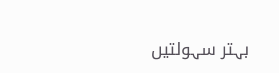بہتر سہولتیں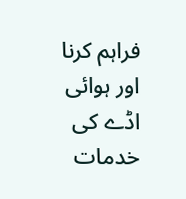فراہم کرنا اور ہوائی اڈے کی خدمات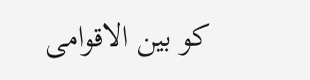کو بین الاقوامی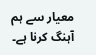معیار سے ہم آہنگ کرنا ہے۔